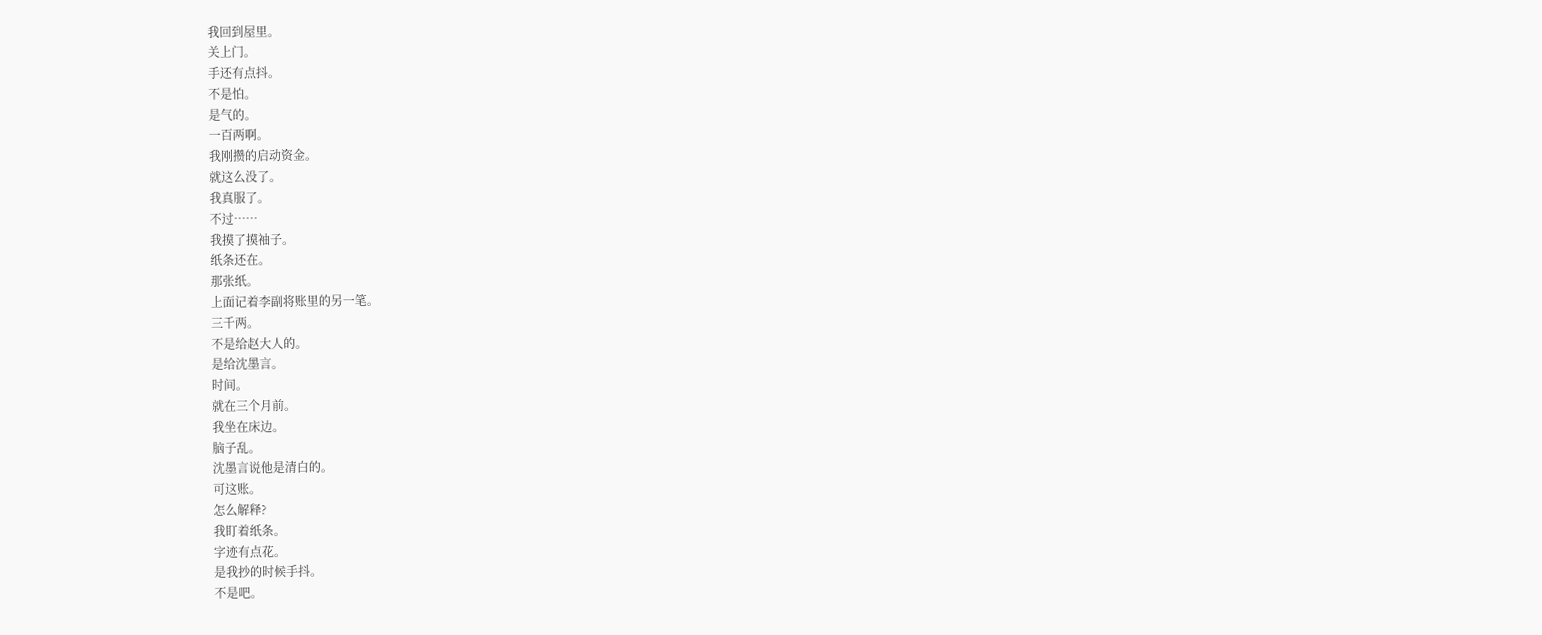我回到屋里。
关上门。
手还有点抖。
不是怕。
是气的。
一百两啊。
我刚攒的启动资金。
就这么没了。
我真服了。
不过……
我摸了摸袖子。
纸条还在。
那张纸。
上面记着李副将账里的另一笔。
三千两。
不是给赵大人的。
是给沈墨言。
时间。
就在三个月前。
我坐在床边。
脑子乱。
沈墨言说他是清白的。
可这账。
怎么解释?
我盯着纸条。
字迹有点花。
是我抄的时候手抖。
不是吧。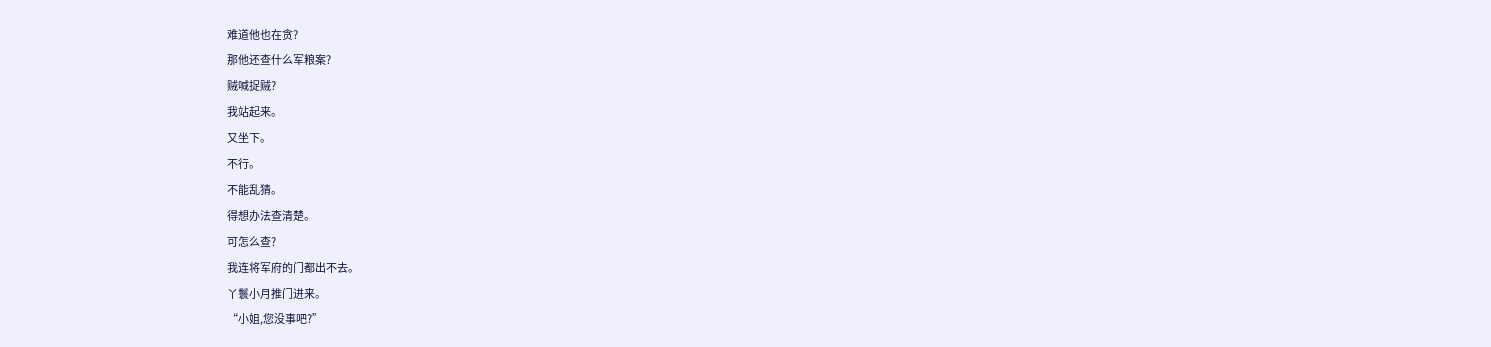难道他也在贪?
那他还查什么军粮案?
贼喊捉贼?
我站起来。
又坐下。
不行。
不能乱猜。
得想办法查清楚。
可怎么查?
我连将军府的门都出不去。
丫鬟小月推门进来。
“小姐,您没事吧?”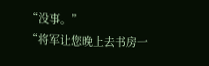“没事。”
“将军让您晚上去书房一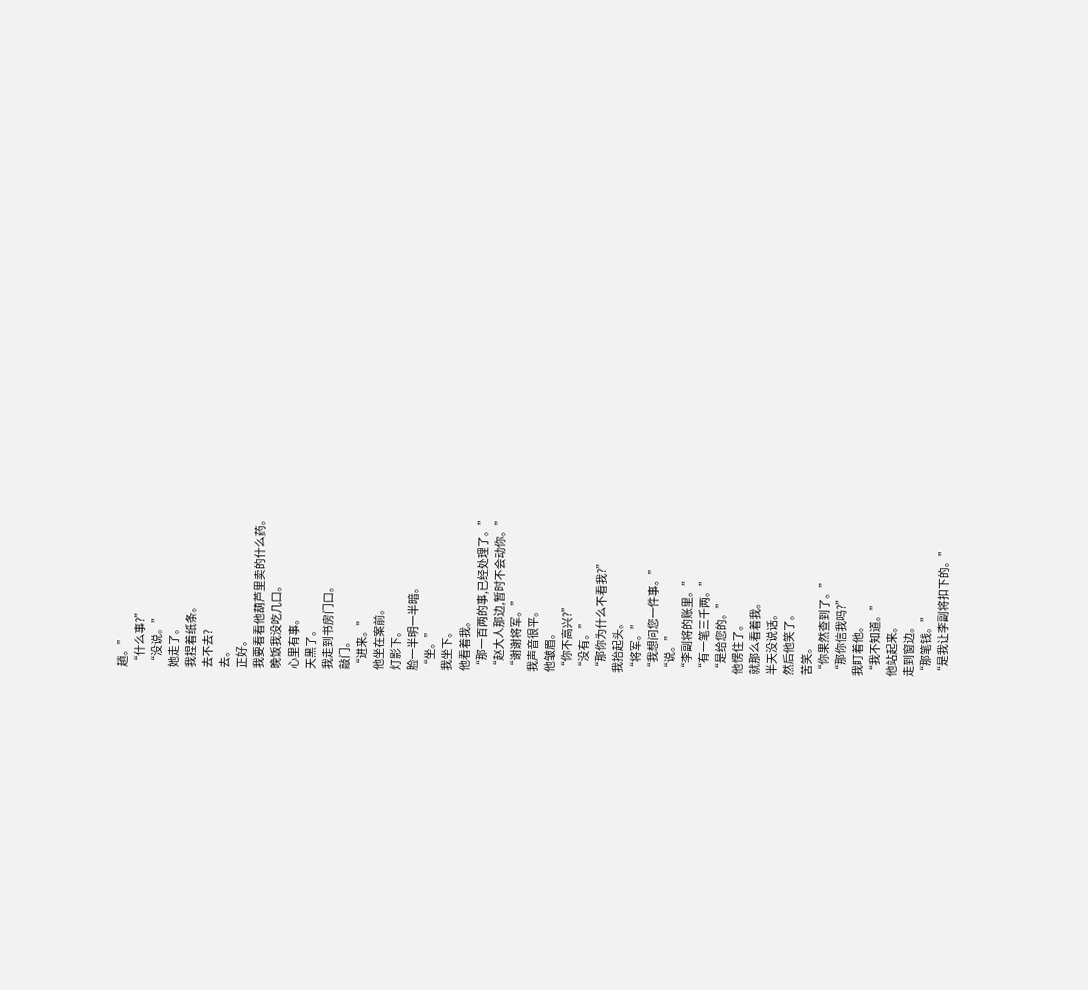趟。”
“什么事?”
“没说。”
她走了。
我捏着纸条。
去不去?
去。
正好。
我要看看他葫芦里卖的什么药。
晚饭我没吃几口。
心里有事。
天黑了。
我走到书房门口。
敲门。
“进来。”
他坐在案前。
灯影下。
脸一半明一半暗。
“坐。”
我坐下。
他看着我。
“那一百两的事,已经处理了。”
“赵大人那边,暂时不会动你。”
“谢谢将军。”
我声音很平。
他皱眉。
“你不高兴?”
“没有。”
“那你为什么不看我?”
我抬起头。
“将军。”
“我想问您一件事。”
“说。”
“李副将的账里。”
“有一笔三千两。”
“是给您的。”
他愣住了。
就那么看着我。
半天没说话。
然后他笑了。
苦笑。
“你果然查到了。”
“那你信我吗?”
我盯着他。
“我不知道。”
他站起来。
走到窗边。
“那笔钱。”
“是我让李副将扣下的。”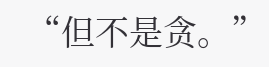“但不是贪。”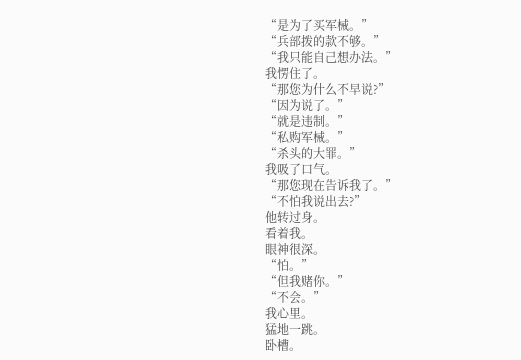“是为了买军械。”
“兵部拨的款不够。”
“我只能自己想办法。”
我愣住了。
“那您为什么不早说?”
“因为说了。”
“就是违制。”
“私购军械。”
“杀头的大罪。”
我吸了口气。
“那您现在告诉我了。”
“不怕我说出去?”
他转过身。
看着我。
眼神很深。
“怕。”
“但我赌你。”
“不会。”
我心里。
猛地一跳。
卧槽。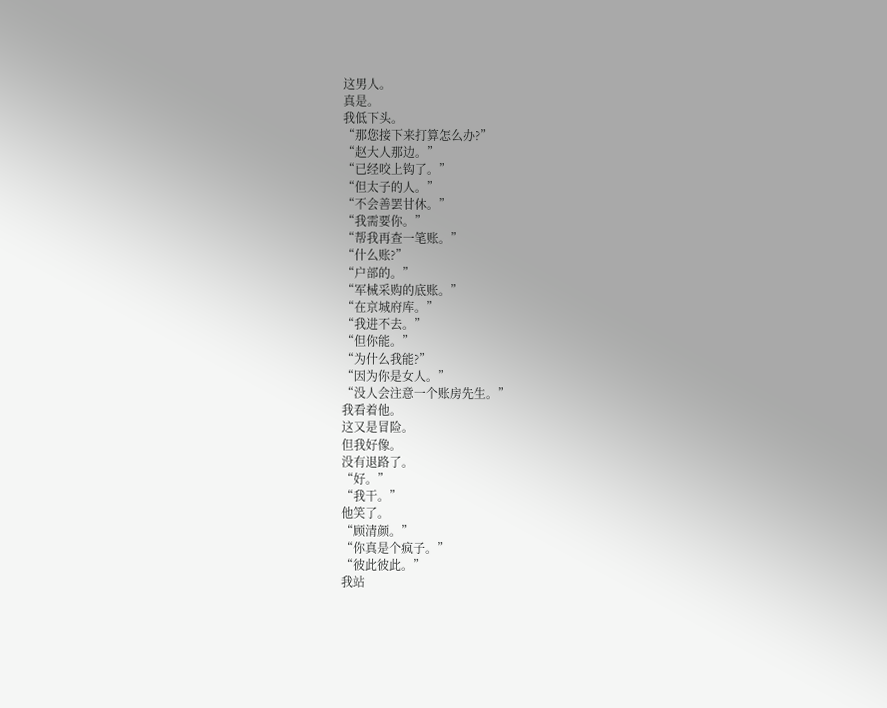这男人。
真是。
我低下头。
“那您接下来打算怎么办?”
“赵大人那边。”
“已经咬上钩了。”
“但太子的人。”
“不会善罢甘休。”
“我需要你。”
“帮我再查一笔账。”
“什么账?”
“户部的。”
“军械采购的底账。”
“在京城府库。”
“我进不去。”
“但你能。”
“为什么我能?”
“因为你是女人。”
“没人会注意一个账房先生。”
我看着他。
这又是冒险。
但我好像。
没有退路了。
“好。”
“我干。”
他笑了。
“顾清颜。”
“你真是个疯子。”
“彼此彼此。”
我站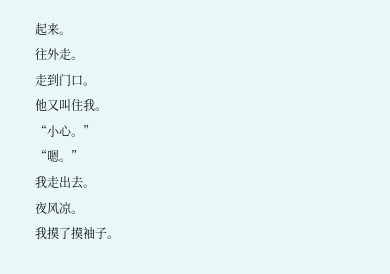起来。
往外走。
走到门口。
他又叫住我。
“小心。”
“嗯。”
我走出去。
夜风凉。
我摸了摸袖子。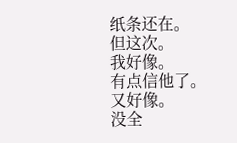纸条还在。
但这次。
我好像。
有点信他了。
又好像。
没全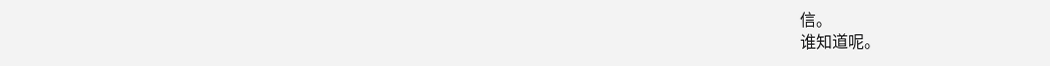信。
谁知道呢。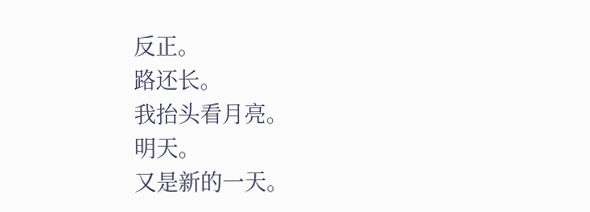反正。
路还长。
我抬头看月亮。
明天。
又是新的一天。